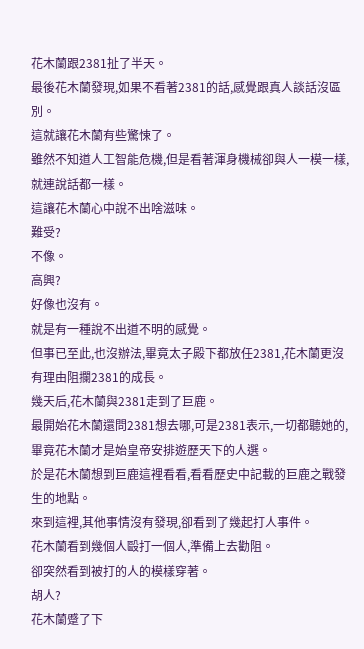花木蘭跟2381扯了半天。
最後花木蘭發現,如果不看著2381的話,感覺跟真人談話沒區別。
這就讓花木蘭有些驚悚了。
雖然不知道人工智能危機,但是看著渾身機械卻與人一模一樣,就連說話都一樣。
這讓花木蘭心中說不出啥滋味。
難受?
不像。
高興?
好像也沒有。
就是有一種說不出道不明的感覺。
但事已至此,也沒辦法,畢竟太子殿下都放任2381,花木蘭更沒有理由阻攔2381的成長。
幾天后,花木蘭與2381走到了巨鹿。
最開始花木蘭還問2381想去哪,可是2381表示,一切都聽她的,畢竟花木蘭才是始皇帝安排遊歷天下的人選。
於是花木蘭想到巨鹿這裡看看,看看歷史中記載的巨鹿之戰發生的地點。
來到這裡,其他事情沒有發現,卻看到了幾起打人事件。
花木蘭看到幾個人毆打一個人,準備上去勸阻。
卻突然看到被打的人的模樣穿著。
胡人?
花木蘭蹙了下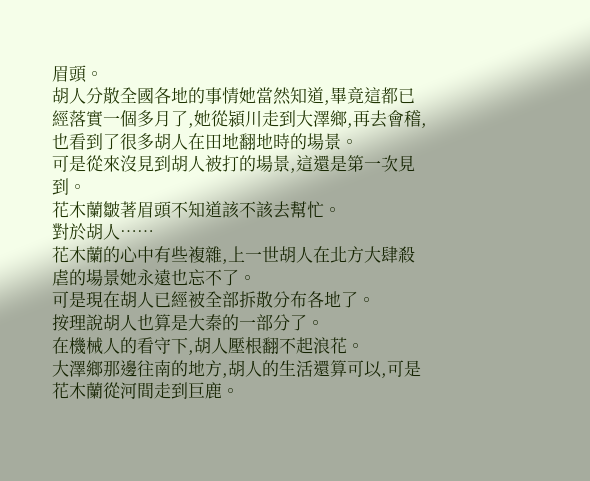眉頭。
胡人分散全國各地的事情她當然知道,畢竟這都已經落實一個多月了,她從潁川走到大澤鄉,再去會稽,也看到了很多胡人在田地翻地時的場景。
可是從來沒見到胡人被打的場景,這還是第一次見到。
花木蘭皺著眉頭不知道該不該去幫忙。
對於胡人……
花木蘭的心中有些複雜,上一世胡人在北方大肆殺虐的場景她永遠也忘不了。
可是現在胡人已經被全部拆散分布各地了。
按理說胡人也算是大秦的一部分了。
在機械人的看守下,胡人壓根翻不起浪花。
大澤鄉那邊往南的地方,胡人的生活還算可以,可是花木蘭從河間走到巨鹿。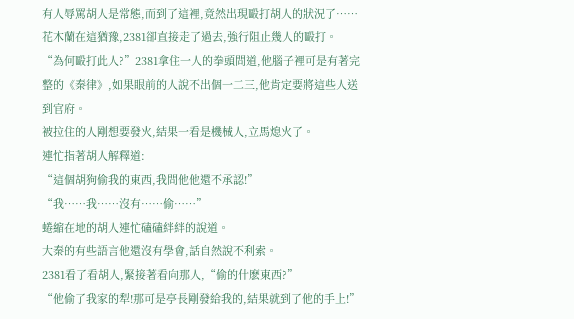有人辱罵胡人是常態,而到了這裡,竟然出現毆打胡人的狀況了……
花木蘭在這猶豫,2381卻直接走了過去,強行阻止幾人的毆打。
“為何毆打此人?”2381拿住一人的拳頭問道,他腦子裡可是有著完整的《秦律》,如果眼前的人說不出個一二三,他肯定要將這些人送到官府。
被拉住的人剛想要發火,結果一看是機械人,立馬熄火了。
連忙指著胡人解釋道:
“這個胡狗偷我的東西,我問他他還不承認!”
“我……我……沒有……偷……”
蜷縮在地的胡人連忙磕磕絆絆的說道。
大秦的有些語言他還沒有學會,話自然說不利索。
2381看了看胡人,緊接著看向那人,“偷的什麽東西?”
“他偷了我家的犁!那可是亭長剛發給我的,結果就到了他的手上!”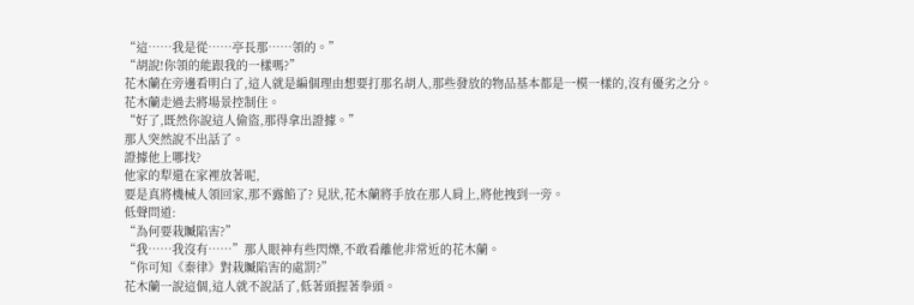“這……我是從……亭長那……領的。”
“胡說!你領的能跟我的一樣嗎?”
花木蘭在旁邊看明白了,這人就是編個理由想要打那名胡人,那些發放的物品基本都是一模一樣的,沒有優劣之分。
花木蘭走過去將場景控制住。
“好了,既然你說這人偷盜,那得拿出證據。”
那人突然說不出話了。
證據他上哪找?
他家的犁還在家裡放著呢,
要是真將機械人領回家,那不露餡了? 見狀,花木蘭將手放在那人肩上,將他拽到一旁。
低聲問道:
“為何要栽贓陷害?”
“我……我沒有……”那人眼神有些閃爍,不敢看離他非常近的花木蘭。
“你可知《秦律》對栽贓陷害的處罰?”
花木蘭一說這個,這人就不說話了,低著頭握著拳頭。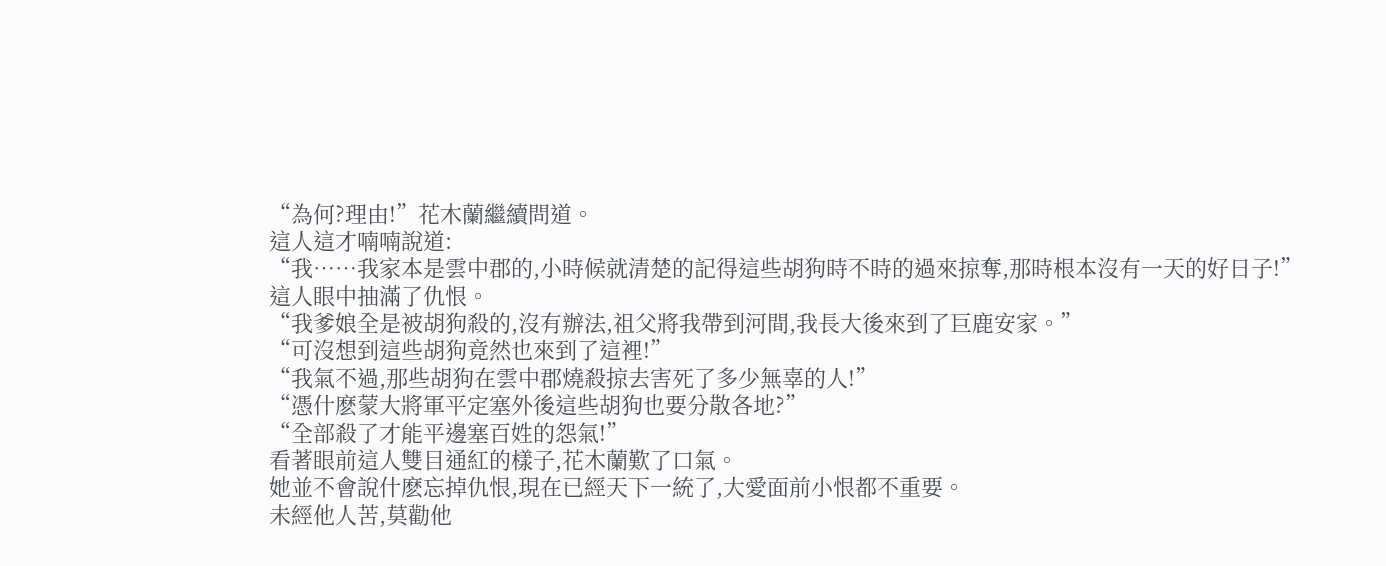“為何?理由!”花木蘭繼續問道。
這人這才喃喃說道:
“我……我家本是雲中郡的,小時候就清楚的記得這些胡狗時不時的過來掠奪,那時根本沒有一天的好日子!”
這人眼中抽滿了仇恨。
“我爹娘全是被胡狗殺的,沒有辦法,祖父將我帶到河間,我長大後來到了巨鹿安家。”
“可沒想到這些胡狗竟然也來到了這裡!”
“我氣不過,那些胡狗在雲中郡燒殺掠去害死了多少無辜的人!”
“憑什麽蒙大將軍平定塞外後這些胡狗也要分散各地?”
“全部殺了才能平邊塞百姓的怨氣!”
看著眼前這人雙目通紅的樣子,花木蘭歎了口氣。
她並不會說什麽忘掉仇恨,現在已經天下一統了,大愛面前小恨都不重要。
未經他人苦,莫勸他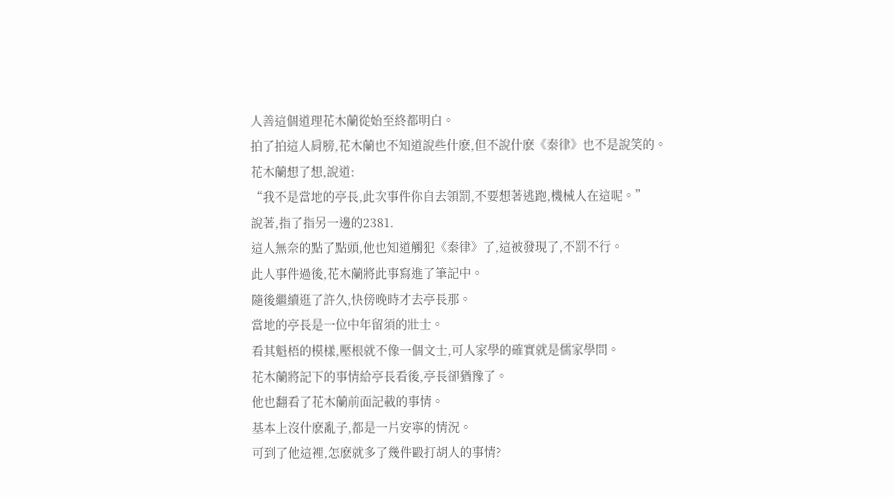人善這個道理花木蘭從始至終都明白。
拍了拍這人肩膀,花木蘭也不知道說些什麽,但不說什麽《秦律》也不是說笑的。
花木蘭想了想,說道:
“我不是當地的亭長,此次事件你自去領罰,不要想著逃跑,機械人在這呢。”
說著,指了指另一邊的2381.
這人無奈的點了點頭,他也知道觸犯《秦律》了,這被發現了,不罰不行。
此人事件過後,花木蘭將此事寫進了筆記中。
隨後繼續逛了許久,快傍晚時才去亭長那。
當地的亭長是一位中年留須的壯士。
看其魁梧的模樣,壓根就不像一個文士,可人家學的確實就是儒家學問。
花木蘭將記下的事情給亭長看後,亭長卻猶豫了。
他也翻看了花木蘭前面記載的事情。
基本上沒什麽亂子,都是一片安寧的情況。
可到了他這裡,怎麽就多了幾件毆打胡人的事情?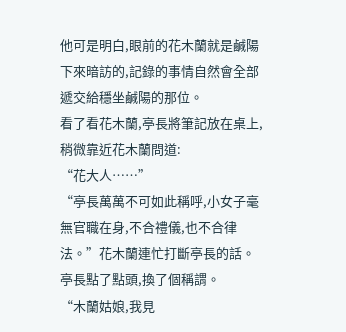他可是明白,眼前的花木蘭就是鹹陽下來暗訪的,記錄的事情自然會全部遞交給穩坐鹹陽的那位。
看了看花木蘭,亭長將筆記放在桌上,稍微靠近花木蘭問道:
“花大人……”
“亭長萬萬不可如此稱呼,小女子毫無官職在身,不合禮儀,也不合律法。”花木蘭連忙打斷亭長的話。
亭長點了點頭,換了個稱謂。
“木蘭姑娘,我見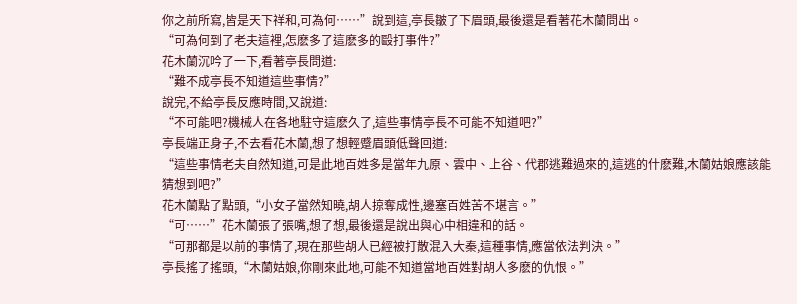你之前所寫,皆是天下祥和,可為何……”說到這,亭長皺了下眉頭,最後還是看著花木蘭問出。
“可為何到了老夫這裡,怎麽多了這麽多的毆打事件?”
花木蘭沉吟了一下,看著亭長問道:
“難不成亭長不知道這些事情?”
說完,不給亭長反應時間,又說道:
“不可能吧?機械人在各地駐守這麽久了,這些事情亭長不可能不知道吧?”
亭長端正身子,不去看花木蘭,想了想輕蹙眉頭低聲回道:
“這些事情老夫自然知道,可是此地百姓多是當年九原、雲中、上谷、代郡逃難過來的,這逃的什麽難,木蘭姑娘應該能猜想到吧?”
花木蘭點了點頭,“小女子當然知曉,胡人掠奪成性,邊塞百姓苦不堪言。”
“可……”花木蘭張了張嘴,想了想,最後還是說出與心中相違和的話。
“可那都是以前的事情了,現在那些胡人已經被打散混入大秦,這種事情,應當依法判決。”
亭長搖了搖頭,“木蘭姑娘,你剛來此地,可能不知道當地百姓對胡人多麽的仇恨。”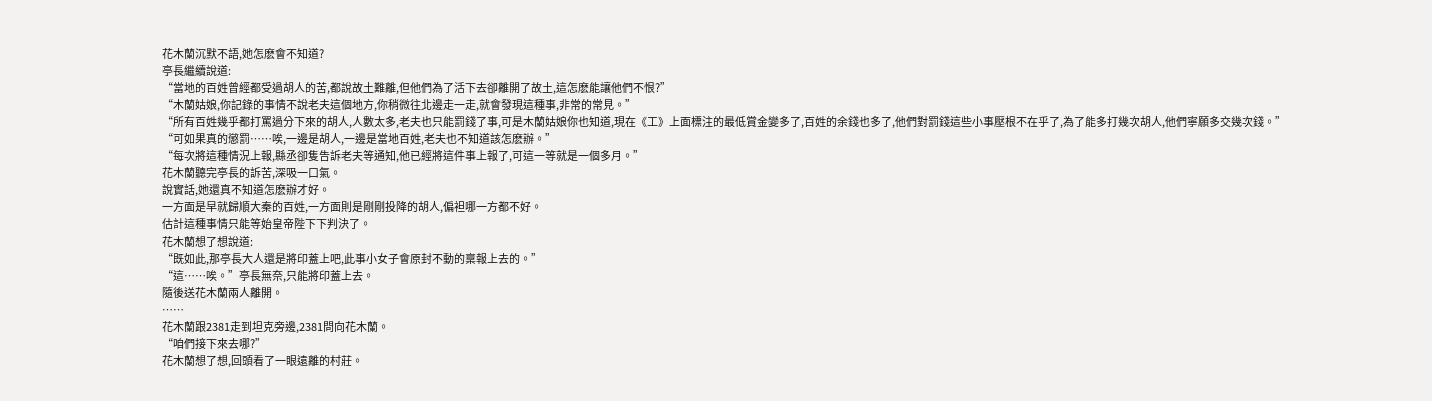花木蘭沉默不語,她怎麽會不知道?
亭長繼續說道:
“當地的百姓曾經都受過胡人的苦,都說故土難離,但他們為了活下去卻離開了故土,這怎麽能讓他們不恨?”
“木蘭姑娘,你記錄的事情不說老夫這個地方,你稍微往北邊走一走,就會發現這種事,非常的常見。”
“所有百姓幾乎都打罵過分下來的胡人,人數太多,老夫也只能罰錢了事,可是木蘭姑娘你也知道,現在《工》上面標注的最低賞金變多了,百姓的余錢也多了,他們對罰錢這些小事壓根不在乎了,為了能多打幾次胡人,他們寧願多交幾次錢。”
“可如果真的懲罰……唉,一邊是胡人,一邊是當地百姓,老夫也不知道該怎麽辦。”
“每次將這種情況上報,縣丞卻隻告訴老夫等通知,他已經將這件事上報了,可這一等就是一個多月。”
花木蘭聽完亭長的訴苦,深吸一口氣。
說實話,她還真不知道怎麽辦才好。
一方面是早就歸順大秦的百姓,一方面則是剛剛投降的胡人,偏袒哪一方都不好。
估計這種事情只能等始皇帝陛下下判決了。
花木蘭想了想說道:
“既如此,那亭長大人還是將印蓋上吧,此事小女子會原封不動的稟報上去的。”
“這……唉。”亭長無奈,只能將印蓋上去。
隨後送花木蘭兩人離開。
……
花木蘭跟2381走到坦克旁邊,2381問向花木蘭。
“咱們接下來去哪?”
花木蘭想了想,回頭看了一眼遠離的村莊。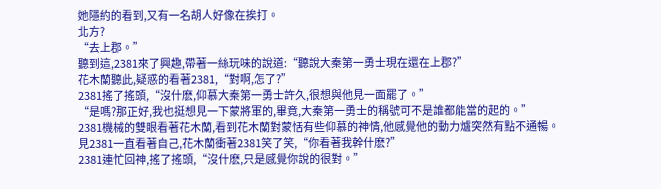她隱約的看到,又有一名胡人好像在挨打。
北方?
“去上郡。”
聽到這,2381來了興趣,帶著一絲玩味的說道:“聽說大秦第一勇士現在還在上郡?”
花木蘭聽此,疑惑的看著2381,“對啊,怎了?”
2381搖了搖頭,“沒什麽,仰慕大秦第一勇士許久,很想與他見一面罷了。”
“是嗎?那正好,我也挺想見一下蒙將軍的,畢竟,大秦第一勇士的稱號可不是誰都能當的起的。”
2381機械的雙眼看著花木蘭,看到花木蘭對蒙恬有些仰慕的神情,他感覺他的動力爐突然有點不通暢。
見2381一直看著自己,花木蘭衝著2381笑了笑,“你看著我幹什麽?”
2381連忙回神,搖了搖頭,“沒什麽,只是感覺你說的很對。”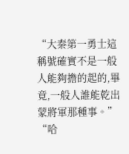“大秦第一勇士這稱號確實不是一般人能夠擔的起的,畢竟,一般人誰能乾出蒙將軍那種事。”
“哈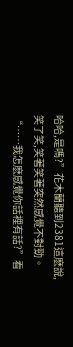哈哈,是嗎?”花木蘭聽到2381這麽說,笑了笑,笑著笑著突然感覺不對勁。
“……我怎麽感覺你話裡有話?”看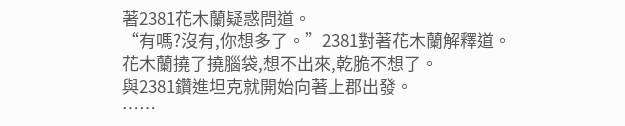著2381花木蘭疑惑問道。
“有嗎?沒有,你想多了。”2381對著花木蘭解釋道。
花木蘭撓了撓腦袋,想不出來,乾脆不想了。
與2381鑽進坦克就開始向著上郡出發。
……